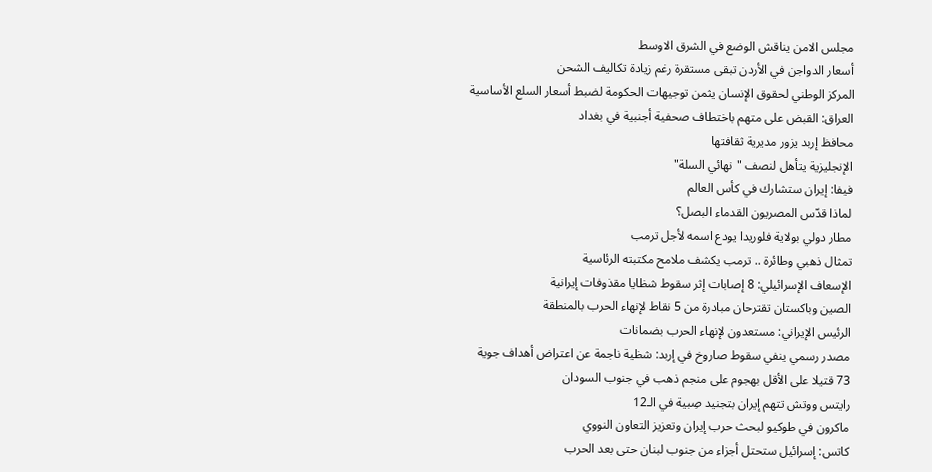مجلس الامن يناقش الوضع في الشرق الاوسط
أسعار الدواجن في الأردن تبقى مستقرة رغم زيادة تكاليف الشحن
المركز الوطني لحقوق الإنسان يثمن توجيهات الحكومة لضبط أسعار السلع الأساسية
العراق: القبض على متهم باختطاف صحفية أجنبية في بغداد
محافظ إربد يزور مديرية ثقافتها
الإنجليزية يتأهل لنصف "نهائي السلة"
فيفا: إيران ستشارك في كأس العالم
لماذا قدّس المصريون القدماء البصل؟
مطار دولي بولاية فلوريدا يودع اسمه لأجل ترمب
تمثال ذهبي وطائرة .. ترمب يكشف ملامح مكتبته الرئاسية
الإسعاف الإسرائيلي: 8 إصابات إثر سقوط شظايا مقذوفات إيرانية
الصين وباكستان تقترحان مبادرة من 5 نقاط لإنهاء الحرب بالمنطقة
الرئيس الإيراني: مستعدون لإنهاء الحرب بضمانات
مصدر رسمي ينفي سقوط صاروخ في إربد: شظية ناجمة عن اعتراض أهداف جوية
73 قتيلا على الأقل بهجوم على منجم ذهب في جنوب السودان
رايتس ووتش تتهم إيران بتجنيد صِبية في الـ12
ماكرون في طوكيو لبحث حرب إيران وتعزيز التعاون النووي
كاتس: إسرائيل ستحتل أجزاء من جنوب لبنان حتى بعد الحرب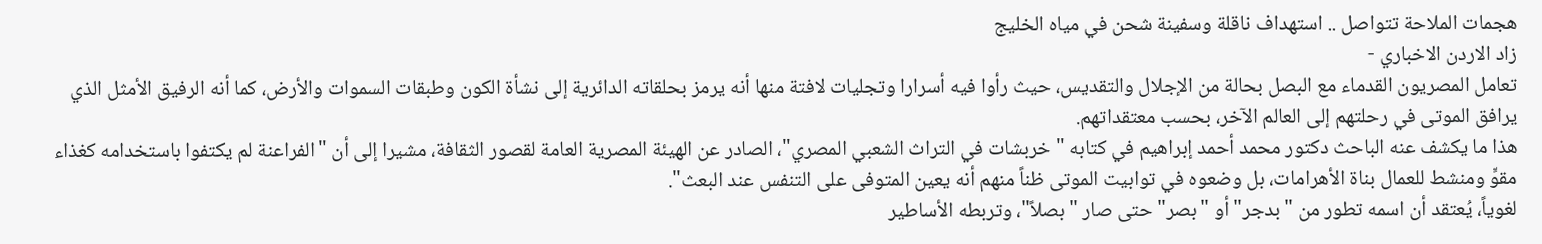هجمات الملاحة تتواصل .. استهداف ناقلة وسفينة شحن في مياه الخليج
زاد الاردن الاخباري -
تعامل المصريون القدماء مع البصل بحالة من الإجلال والتقديس، حيث رأوا فيه أسرارا وتجليات لافتة منها أنه يرمز بحلقاته الدائرية إلى نشأة الكون وطبقات السموات والأرض، كما أنه الرفيق الأمثل الذي يرافق الموتى في رحلتهم إلى العالم الآخر، بحسب معتقداتهم.
هذا ما يكشف عنه الباحث دكتور محمد أحمد إبراهيم في كتابه "خربشات في التراث الشعبي المصري"، الصادر عن الهيئة المصرية العامة لقصور الثقافة، مشيرا إلى أن "الفراعنة لم يكتفوا باستخدامه كغذاء مقوٍّ ومنشط للعمال بناة الأهرامات، بل وضعوه في توابيت الموتى ظناً منهم أنه يعين المتوفى على التنفس عند البعث".
لغوياً، يُعتقد أن اسمه تطور من "بدجر" أو "بصر" حتى صار "بصلاً"، وتربطه الأساطير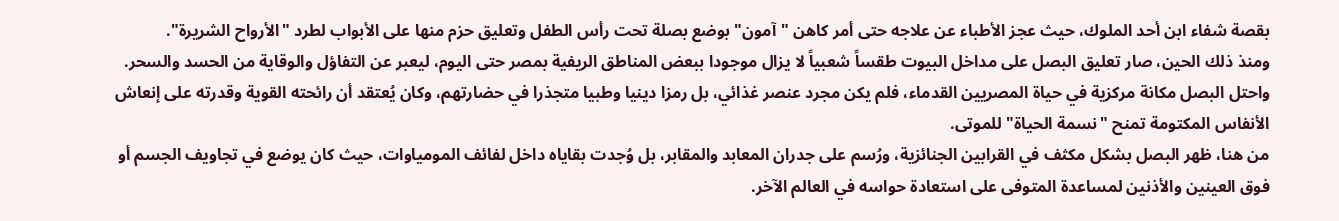بقصة شفاء ابن أحد الملوك، حيث عجز الأطباء عن علاجه حتى أمر كاهن "آمون" بوضع بصلة تحت رأس الطفل وتعليق حزم منها على الأبواب لطرد "الأرواح الشريرة".
ومنذ ذلك الحين، صار تعليق البصل على مداخل البيوت طقساً شعبياً لا يزال موجودا ببعض المناطق الريفية بمصر حتى اليوم، ليعبر عن التفاؤل والوقاية من الحسد والسحر.
واحتل البصل مكانة مركزية في حياة المصريين القدماء، فلم يكن مجرد عنصر غذائي، بل رمزا دينيا وطبيا متجذرا في حضارتهم، وكان يُعتقد أن رائحته القوية وقدرته على إنعاش الأنفاس المكتومة تمنح "نسمة الحياة" للموتى.
من هنا، ظهر البصل بشكل مكثف في القرابين الجنائزية، ورُسم على جدران المعابد والمقابر، بل وُجدت بقاياه داخل لفائف المومياوات، حيث كان يوضع في تجاويف الجسم أو فوق العينين والأذنين لمساعدة المتوفى على استعادة حواسه في العالم الآخر.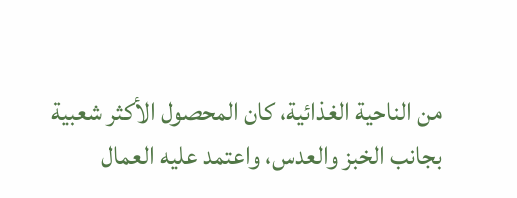من الناحية الغذائية، كان المحصول الأكثر شعبية بجانب الخبز والعدس، واعتمد عليه العمال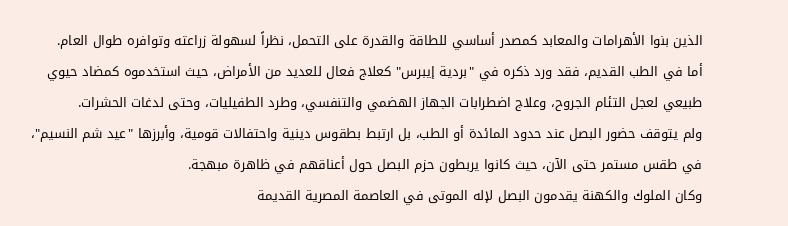الذين بنوا الأهرامات والمعابد كمصدر أساسي للطاقة والقدرة على التحمل، نظراً لسهولة زراعته وتوافره طوال العام.
أما في الطب القديم، فقد ورد ذكره في "بردية إيبرس" كعلاج فعال للعديد من الأمراض، حيث استخدموه كمضاد حيوي طبيعي لعجل التئام الجروح، وعلاج اضطرابات الجهاز الهضمي والتنفسي، وطرد الطفيليات، وحتى لدغات الحشرات.
ولم يتوقف حضور البصل عند حدود المائدة أو الطب، بل ارتبط بطقوس دينية واحتفالات قومية، وأبرزها "عيد شم النسيم"، في طقس مستمر حتى الآن، حيث كانوا يربطون حزم البصل حول أعناقهم في ظاهرة مبهجة.
وكان الملوك والكهنة يقدمون البصل لإله الموتى في العاصمة المصرية القديمة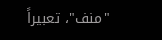"منف"، تعبيراً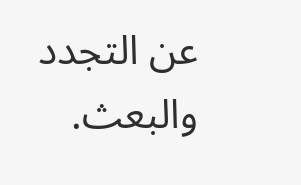عن التجدد والبعث.